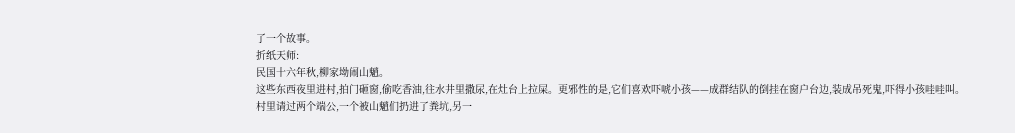了一个故事。
折纸天师:
民国十六年秋,柳家坳闹山魈。
这些东西夜里进村,拍门砸窗,偷吃香油,往水井里撒尿,在灶台上拉屎。更邪性的是,它们喜欢吓唬小孩——成群结队的倒挂在窗户台边,装成吊死鬼,吓得小孩哇哇叫。
村里请过两个端公,一个被山魈们扔进了粪坑,另一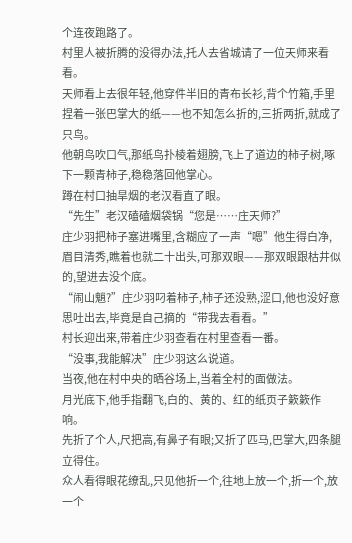个连夜跑路了。
村里人被折腾的没得办法,托人去省城请了一位天师来看看。
天师看上去很年轻,他穿件半旧的青布长衫,背个竹箱,手里捏着一张巴掌大的纸——也不知怎么折的,三折两折,就成了只鸟。
他朝鸟吹口气,那纸鸟扑棱着翅膀,飞上了道边的柿子树,啄下一颗青柿子,稳稳落回他掌心。
蹲在村口抽旱烟的老汉看直了眼。
“先生”老汉磕磕烟袋锅“您是……庄天师?”
庄少羽把柿子塞进嘴里,含糊应了一声“嗯”他生得白净,眉目清秀,瞧着也就二十出头,可那双眼——那双眼跟枯井似的,望进去没个底。
“闹山魈?”庄少羽叼着柿子,柿子还没熟,涩口,他也没好意思吐出去,毕竟是自己摘的“带我去看看。”
村长迎出来,带着庄少羽查看在村里查看一番。
“没事,我能解决”庄少羽这么说道。
当夜,他在村中央的晒谷场上,当着全村的面做法。
月光底下,他手指翻飞,白的、黄的、红的纸页子簌簌作响。
先折了个人,尺把高,有鼻子有眼;又折了匹马,巴掌大,四条腿立得住。
众人看得眼花缭乱,只见他折一个,往地上放一个,折一个,放一个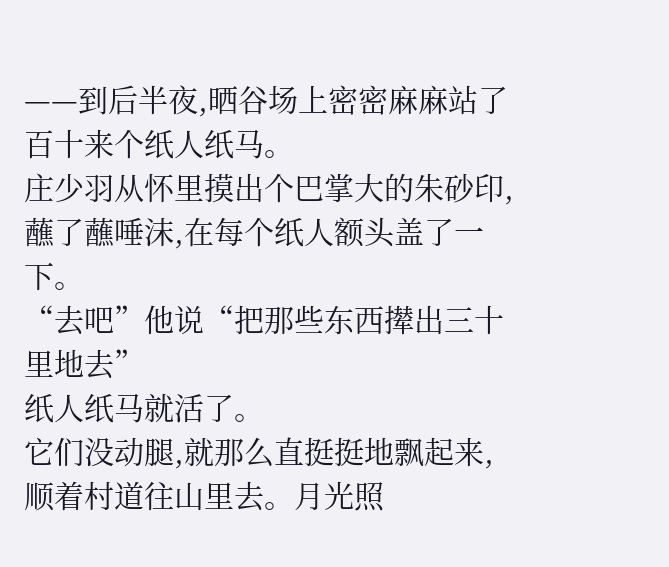——到后半夜,晒谷场上密密麻麻站了百十来个纸人纸马。
庄少羽从怀里摸出个巴掌大的朱砂印,蘸了蘸唾沫,在每个纸人额头盖了一下。
“去吧”他说“把那些东西撵出三十里地去”
纸人纸马就活了。
它们没动腿,就那么直挺挺地飘起来,顺着村道往山里去。月光照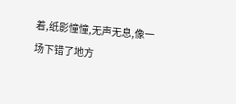着,纸影憧憧,无声无息,像一场下错了地方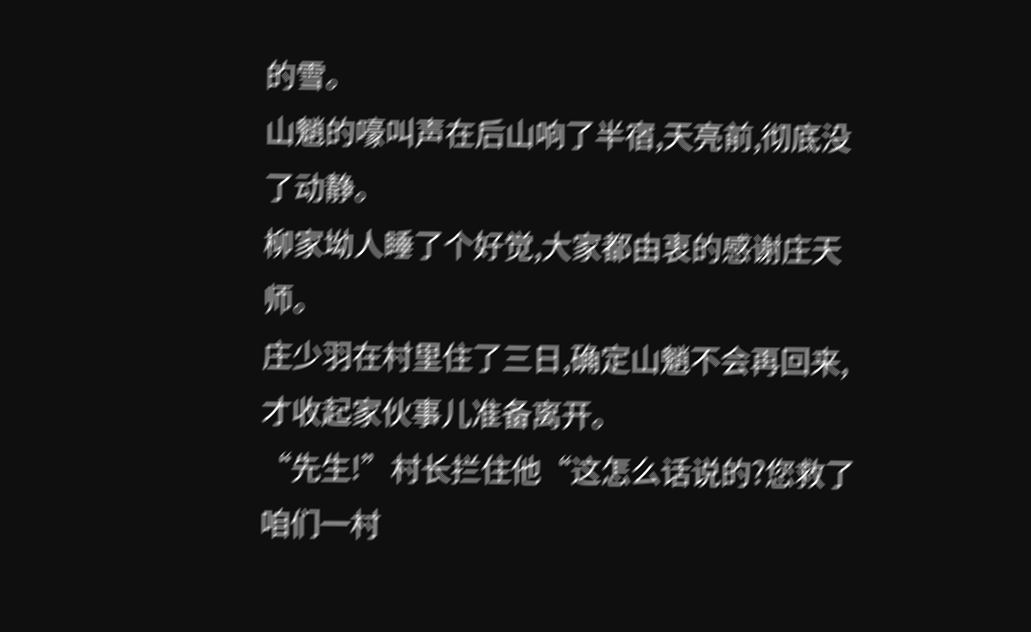的雪。
山魈的嚎叫声在后山响了半宿,天亮前,彻底没了动静。
柳家坳人睡了个好觉,大家都由衷的感谢庄天师。
庄少羽在村里住了三日,确定山魈不会再回来,才收起家伙事儿准备离开。
“先生!”村长拦住他“这怎么话说的?您救了咱们一村